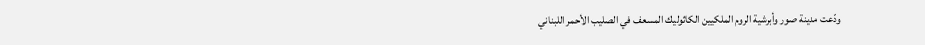ودّعت مدينة صور وأبرشية الروم الملكيين الكاثوليك المسعف في الصليب الأحمر اللبناني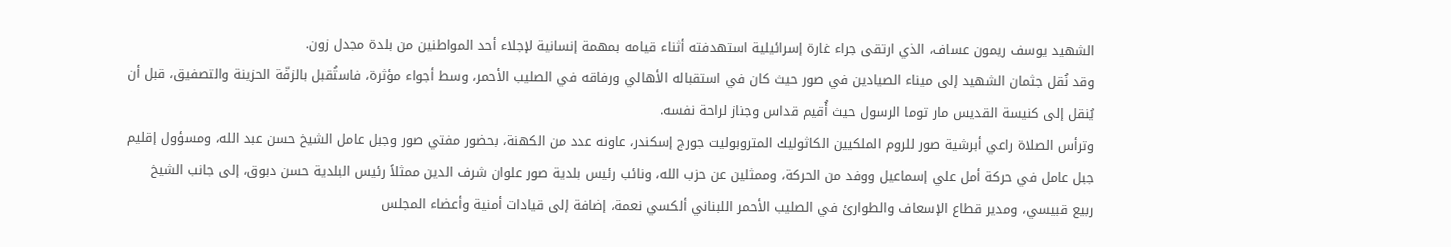الشهيد يوسف ريمون عساف، الذي ارتقى جراء غارة إسرائيلية استهدفته أثناء قيامه بمهمة إنسانية لإجلاء أحد المواطنين من بلدة مجدل زون.
وقد نُقل جثمان الشهيد إلى ميناء الصيادين في صور حيث كان في استقباله الأهالي ورفاقه في الصليب الأحمر، وسط أجواء مؤثرة، فاستُقبل بالزفّة الحزينة والتصفيق، قبل أن يُنقل إلى كنيسة القديس مار توما الرسول حيث أُقيم قداس وجناز لراحة نفسه.
وترأس الصلاة راعي أبرشية صور للروم الملكيين الكاثوليك المتروبوليت جورج إسكندر، عاونه عدد من الكهنة، بحضور مفتي صور وجبل عامل الشيخ حسن عبد الله، ومسؤول إقليم جبل عامل في حركة أمل علي إسماعيل ووفد من الحركة، وممثلين عن حزب الله، ونائب رئيس بلدية صور علوان شرف الدين ممثلاً رئيس البلدية حسن دبوق، إلى جانب الشيخ ربيع قبيسي، ومدير قطاع الإسعاف والطوارئ في الصليب الأحمر اللبناني ألكسي نعمة، إضافة إلى قيادات أمنية وأعضاء المجلس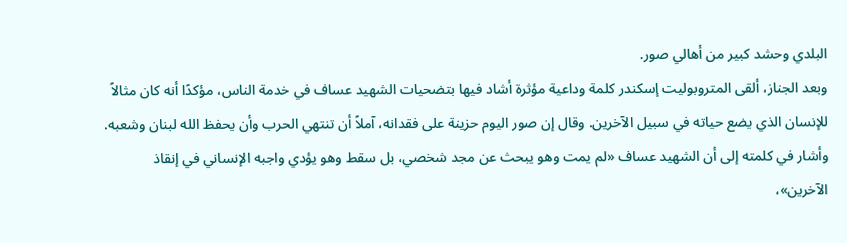البلدي وحشد كبير من أهالي صور.
وبعد الجناز، ألقى المتروبوليت إسكندر كلمة وداعية مؤثرة أشاد فيها بتضحيات الشهيد عساف في خدمة الناس، مؤكدًا أنه كان مثالاً للإنسان الذي يضع حياته في سبيل الآخرين. وقال إن صور اليوم حزينة على فقدانه، آملاً أن تنتهي الحرب وأن يحفظ الله لبنان وشعبه.
وأشار في كلمته إلى أن الشهيد عساف «لم يمت وهو يبحث عن مجد شخصي، بل سقط وهو يؤدي واجبه الإنساني في إنقاذ الآخرين»،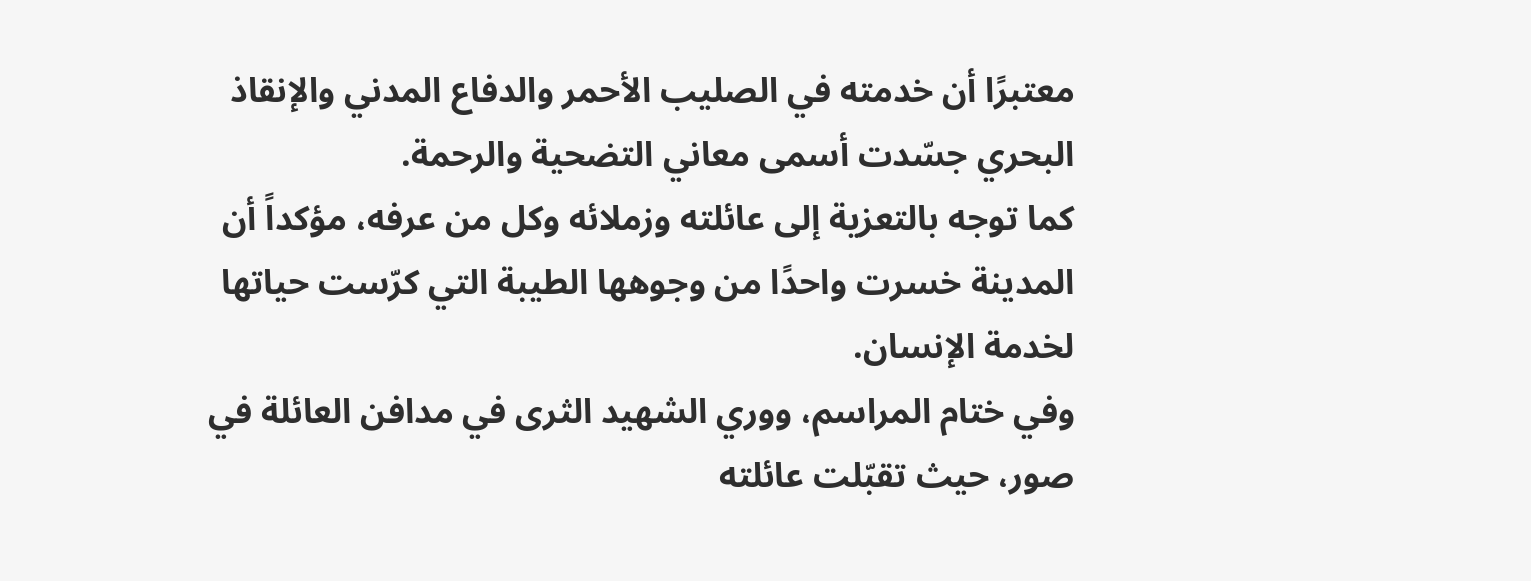معتبرًا أن خدمته في الصليب الأحمر والدفاع المدني والإنقاذ البحري جسّدت أسمى معاني التضحية والرحمة.
كما توجه بالتعزية إلى عائلته وزملائه وكل من عرفه، مؤكداً أن المدينة خسرت واحدًا من وجوهها الطيبة التي كرّست حياتها لخدمة الإنسان.
وفي ختام المراسم، ووري الشهيد الثرى في مدافن العائلة في صور، حيث تقبّلت عائلته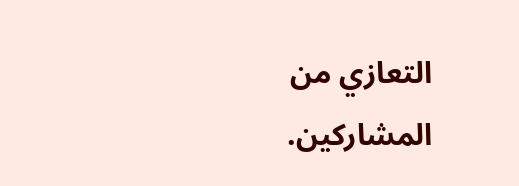التعازي من المشاركين.